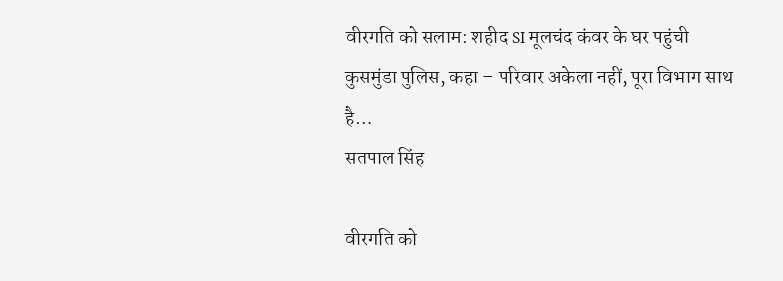वीरगति को सलाम: शहीद SI मूलचंद कंवर के घर पहुंची कुसमुंडा पुलिस, कहा – परिवार अकेला नहीं, पूरा विभाग साथ है…
सतपाल सिंह

वीरगति को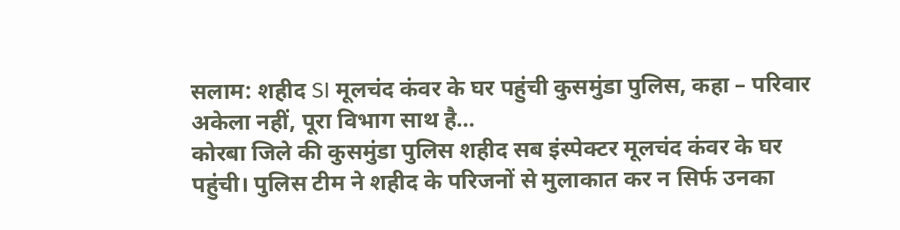सलाम: शहीद SI मूलचंद कंवर के घर पहुंची कुसमुंडा पुलिस, कहा – परिवार अकेला नहीं, पूरा विभाग साथ है…
कोरबा जिले की कुसमुंडा पुलिस शहीद सब इंस्पेक्टर मूलचंद कंवर के घर पहुंची। पुलिस टीम ने शहीद के परिजनों से मुलाकात कर न सिर्फ उनका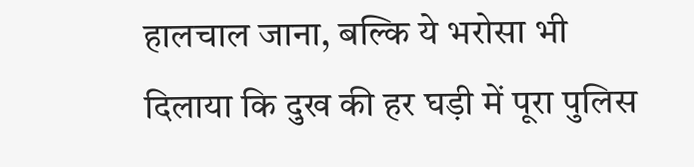हालचाल जाना, बल्कि ये भरोसा भी दिलाया कि दुख की हर घड़ी में पूरा पुलिस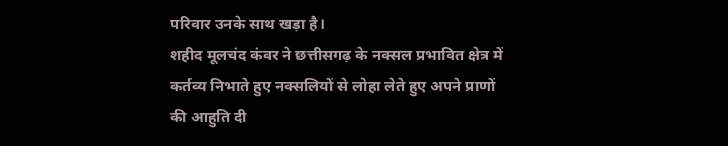परिवार उनके साथ खड़ा है।
शहीद मूलचंद कंवर ने छत्तीसगढ़ के नक्सल प्रभावित क्षेत्र में कर्तव्य निभाते हुए नक्सलियों से लोहा लेते हुए अपने प्राणों की आहुति दी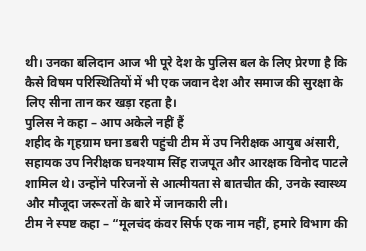थी। उनका बलिदान आज भी पूरे देश के पुलिस बल के लिए प्रेरणा है कि कैसे विषम परिस्थितियों में भी एक जवान देश और समाज की सुरक्षा के लिए सीना तान कर खड़ा रहता है।
पुलिस ने कहा – आप अकेले नहीं हैं
शहीद के गृहग्राम घना डबरी पहुंची टीम में उप निरीक्षक आयुब अंसारी, सहायक उप निरीक्षक घनश्याम सिंह राजपूत और आरक्षक विनोद पाटले शामिल थे। उन्होंने परिजनों से आत्मीयता से बातचीत की, उनके स्वास्थ्य और मौजूदा जरूरतों के बारे में जानकारी ली।
टीम ने स्पष्ट कहा – “मूलचंद कंवर सिर्फ एक नाम नहीं, हमारे विभाग की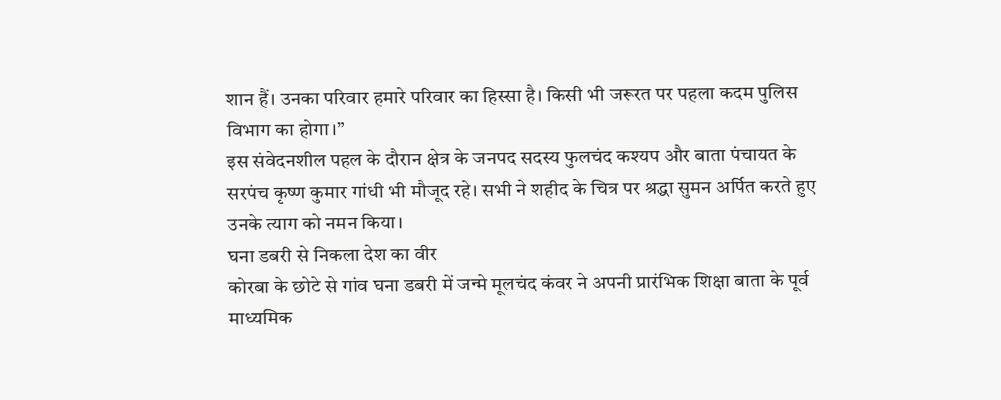शान हैं। उनका परिवार हमारे परिवार का हिस्सा है। किसी भी जरूरत पर पहला कदम पुलिस विभाग का होगा।”
इस संवेदनशील पहल के दौरान क्षेत्र के जनपद सदस्य फुलचंद कश्यप और बाता पंचायत के सरपंच कृष्ण कुमार गांधी भी मौजूद रहे। सभी ने शहीद के चित्र पर श्रद्धा सुमन अर्पित करते हुए उनके त्याग को नमन किया।
घना डबरी से निकला देश का वीर
कोरबा के छोटे से गांव घना डबरी में जन्मे मूलचंद कंवर ने अपनी प्रारंभिक शिक्षा बाता के पूर्व माध्यमिक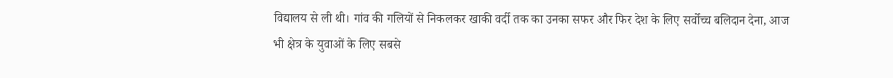विद्यालय से ली थी। गांव की गलियों से निकलकर खाकी वर्दी तक का उनका सफर और फिर देश के लिए सर्वोच्च बलिदान देना, आज भी क्षेत्र के युवाओं के लिए सबसे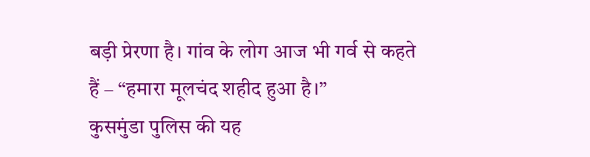बड़ी प्रेरणा है। गांव के लोग आज भी गर्व से कहते हैं – “हमारा मूलचंद शहीद हुआ है।”
कुसमुंडा पुलिस की यह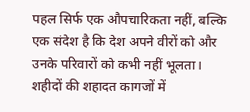पहल सिर्फ एक औपचारिकता नहीं, बल्कि एक संदेश है कि देश अपने वीरों को और उनके परिवारों को कभी नहीं भूलता। शहीदों की शहादत कागजों में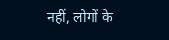नहीं, लोगों के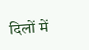दिलों में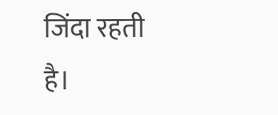जिंदा रहती है।